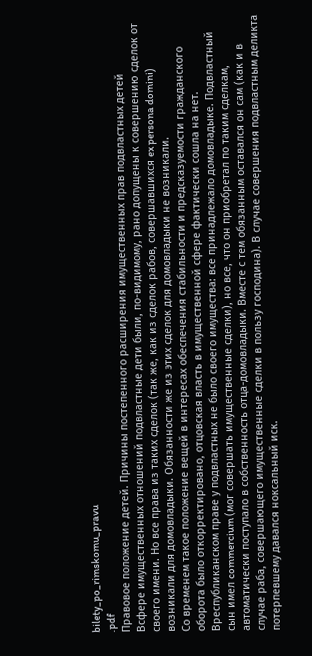bilety_po_rimskomu_pravu
.pdf
Правовое положение детей. Причины постепенного расширения имущественных прав подвластных детей
Всфере имущественных отношений подвластные дети были, по-видимому, рано допущены к совершению сделок от своего имени. Но все права из таких сделок (так же, как из сделок рабов, совершавшихся ex persona domini) возникали для домовладыки. Обязанности же из этих сделок для домовладыки не возникали.
Со временем такое положение вещей в интересах обеспечения стабильности и предсказуемости гражданского оборота было откорректировано, отцовская власть в имущественной сфере фактически сошла на нет.
Вреспубликанском праве у подвластных не было своего имущества: все принадлежало домовладыке. Подвластный сын имел commercium (мог совершать имущественные сделки), но все, что он приобретал по таким сделкам, автоматически поступало в собственность отца-домовладыки. Вместе с тем обязанным оставался он сам (как и в случае раба, совершающего имущественные сделки в пользу господина). В случае совершения подвластным деликта потерпевшему давался ноксальный иск.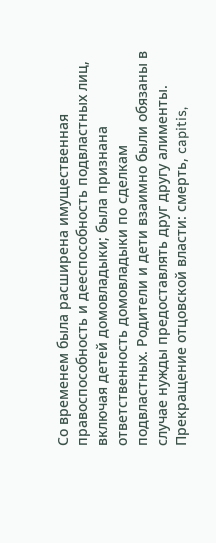Со временем была расширена имущественная правоспособность и дееспособность подвластных лиц, включая детей домовладыки; была признана ответственность домовладыки по сделкам подвластных. Родители и дети взаимно были обязаны в случае нужды предоставлять друг другу алименты. Прекращение отцовской власти: смерть, capitis,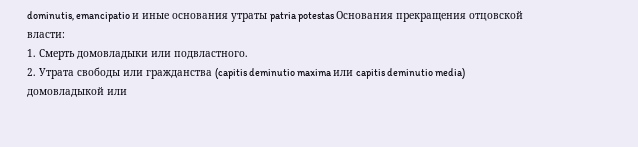dominutis, emancipatio и иные основания утраты patria potestas Основания прекращения отцовской власти:
1. Смерть домовладыки или подвластного.
2. Утрата свободы или гражданства (capitis deminutio maxima или capitis deminutio media)
домовладыкой или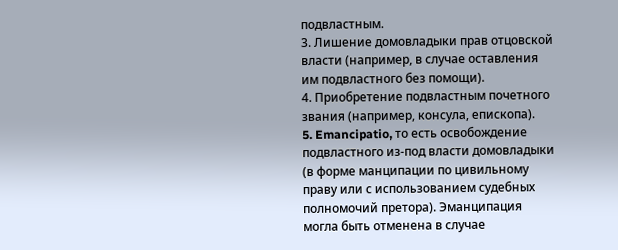подвластным.
3. Лишение домовладыки прав отцовской власти (например, в случае оставления им подвластного без помощи).
4. Приобретение подвластным почетного звания (например, консула, епископа).
5. Emancipatio, то есть освобождение подвластного из-под власти домовладыки (в форме манципации по цивильному праву или с использованием судебных полномочий претора). Эманципация могла быть отменена в случае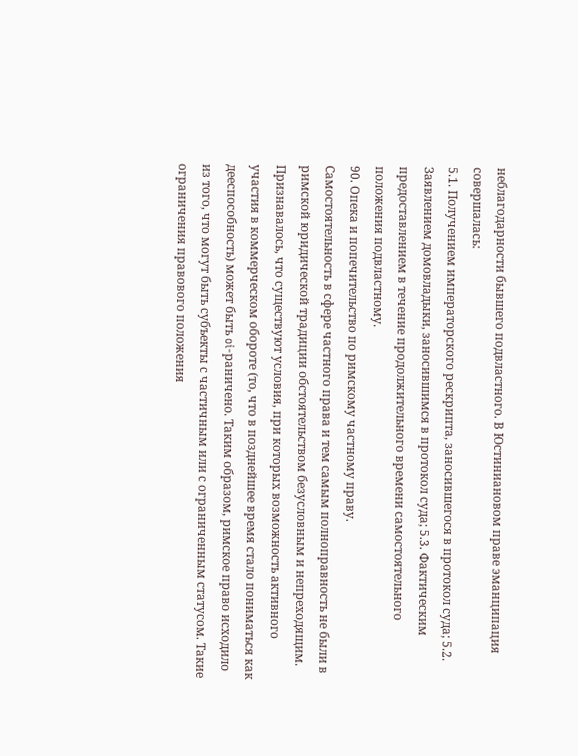неблагодарности бывшего подвластного. В Юстиниановом праве эманципация совершалась:
5.1. Получением императорского рескрипта, заносившегося в протокол суда; 5.2. Заявлением домовладыки, заносившимся в протокол суда; 5.3. Фактическим предоставлением в течение продолжительного времени самостоятельного положения подвластному.
90. Опека и попечительство по римскому частному праву.
Самостоятельность в сфере частного права и тем самым полноправность не были в римской юридической традиции обстоятельством безусловным и непреходящим. Признавалось, что существуют условия, при которых возможность активного участия в коммерческом обороте (то, что в позднейшее время стало пониматься как дееспособность) может быть oi-раничено. Таким образом, римское право исходило из того, что могут быть субъекты с частичным или с ограниченным статусом. Такие ограничения правового положения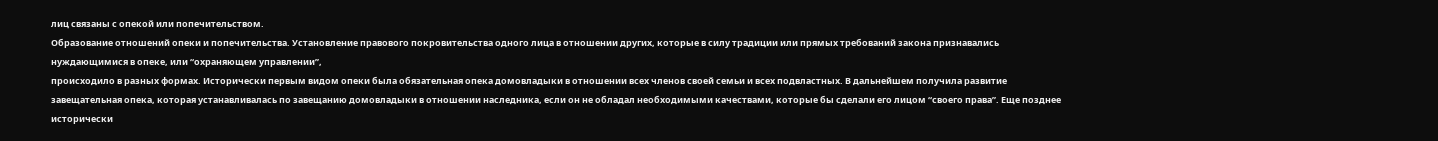лиц связаны с опекой или попечительством.
Образование отношений опеки и попечительства. Установление правового покровительства одного лица в отношении других, которые в силу традиции или прямых требований закона признавались нуждающимися в опеке, или “охраняющем управлении”,
происходило в разных формах. Исторически первым видом опеки была обязательная опека домовладыки в отношении всех членов своей семьи и всех подвластных. В дальнейшем получила развитие завещательная опека, которая устанавливалась по завещанию домовладыки в отношении наследника, если он не обладал необходимыми качествами, которые бы сделали его лицом “своего права”. Еще позднее исторически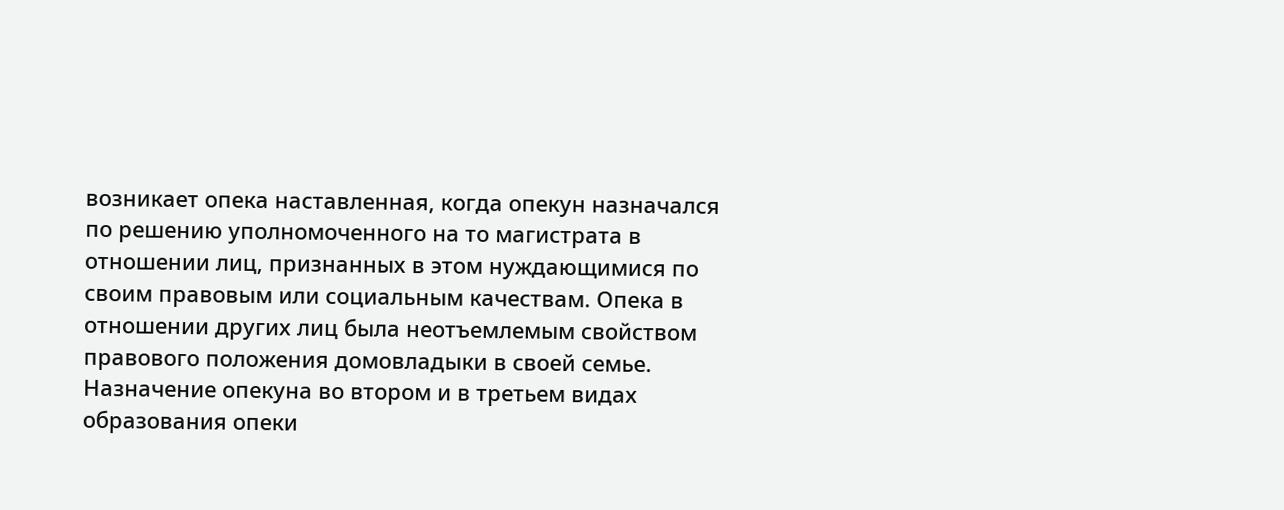возникает опека наставленная, когда опекун назначался по решению уполномоченного на то магистрата в отношении лиц, признанных в этом нуждающимися по своим правовым или социальным качествам. Опека в отношении других лиц была неотъемлемым свойством правового положения домовладыки в своей семье. Назначение опекуна во втором и в третьем видах образования опеки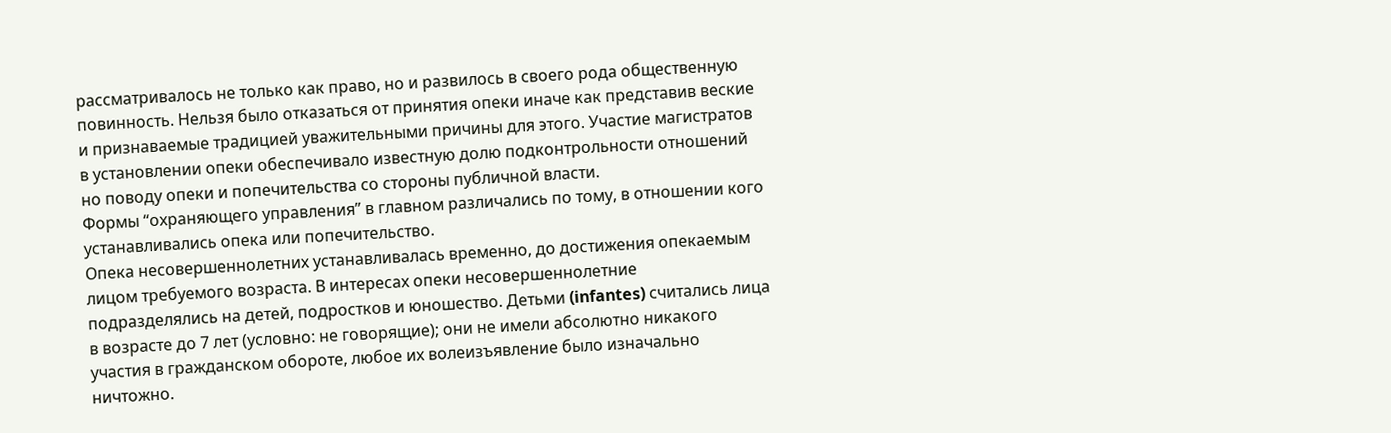рассматривалось не только как право, но и развилось в своего рода общественную повинность. Нельзя было отказаться от принятия опеки иначе как представив веские и признаваемые традицией уважительными причины для этого. Участие магистратов в установлении опеки обеспечивало известную долю подконтрольности отношений но поводу опеки и попечительства со стороны публичной власти.
Формы “охраняющего управления” в главном различались по тому, в отношении кого устанавливались опека или попечительство.
Опека несовершеннолетних устанавливалась временно, до достижения опекаемым лицом требуемого возраста. В интересах опеки несовершеннолетние подразделялись на детей, подростков и юношество. Детьми (infantes) считались лица в возрасте до 7 лет (условно: не говорящие); они не имели абсолютно никакого участия в гражданском обороте, любое их волеизъявление было изначально ничтожно.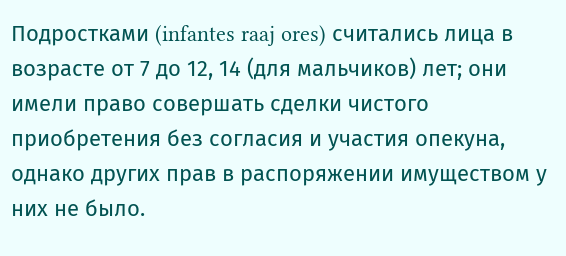Подростками (infantes raaj ores) считались лица в возрасте от 7 до 12, 14 (для мальчиков) лет; они имели право совершать сделки чистого приобретения без согласия и участия опекуна, однако других прав в распоряжении имуществом у них не было.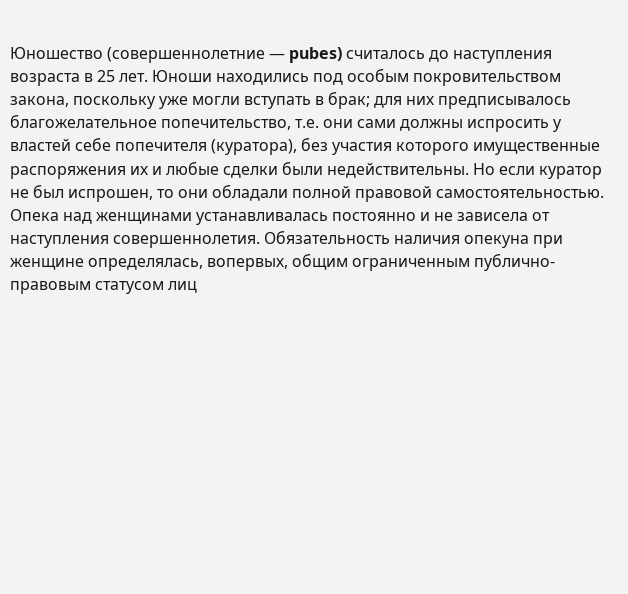Юношество (совершеннолетние — pubes) считалось до наступления возраста в 25 лет. Юноши находились под особым покровительством закона, поскольку уже могли вступать в брак; для них предписывалось благожелательное попечительство, т.е. они сами должны испросить у властей себе попечителя (куратора), без участия которого имущественные распоряжения их и любые сделки были недействительны. Но если куратор не был испрошен, то они обладали полной правовой самостоятельностью.
Опека над женщинами устанавливалась постоянно и не зависела от наступления совершеннолетия. Обязательность наличия опекуна при женщине определялась, вопервых, общим ограниченным публично-правовым статусом лиц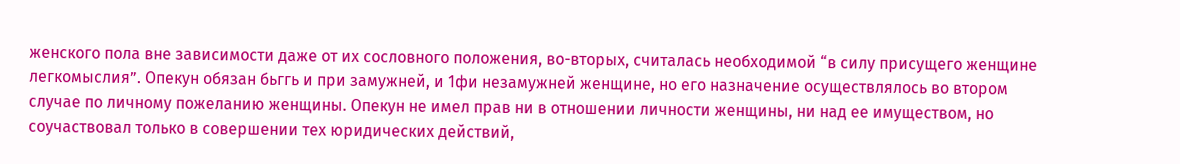женского пола вне зависимости даже от их сословного положения, во-вторых, считалась необходимой “в силу присущего женщине легкомыслия”. Опекун обязан бьггь и при замужней, и 1фи незамужней женщине, но его назначение осуществлялось во втором случае по личному пожеланию женщины. Опекун не имел прав ни в отношении личности женщины, ни над ее имуществом, но соучаствовал только в совершении тех юридических действий,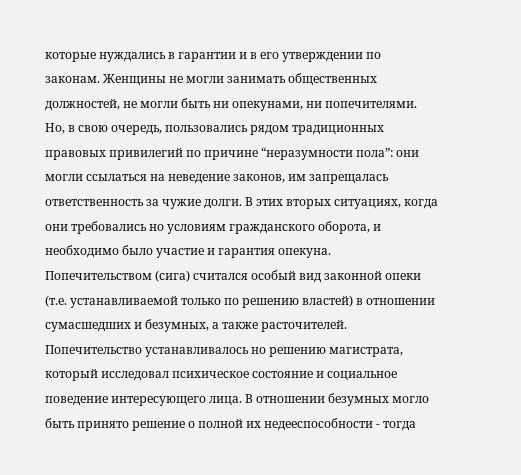которые нуждались в гарантии и в его утверждении по законам. Женщины не могли занимать общественных должностей, не могли быть ни опекунами, ни попечителями. Но, в свою очередь, пользовались рядом традиционных правовых привилегий по причине “неразумности пола”: они могли ссылаться на неведение законов, им запрещалась ответственность за чужие долги. В этих вторых ситуациях, когда они требовались но условиям гражданского оборота, и необходимо было участие и гарантия опекуна.
Попечительством (сига) считался особый вид законной опеки (т.е. устанавливаемой только по решению властей) в отношении сумасшедших и безумных, а также расточителей. Попечительство устанавливалось но решению магистрата, который исследовал психическое состояние и социальное поведение интересующего лица. В отношении безумных могло быть принято решение о полной их недееспособности - тогда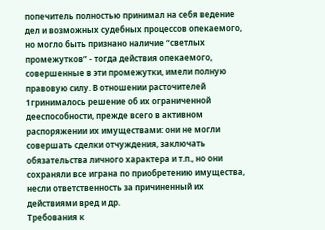попечитель полностью принимал на себя ведение дел и возможных судебных процессов опекаемого, но могло быть признано наличие “светлых промежутков” - тогда действия опекаемого, совершенные в эти промежутки, имели полную правовую силу. В отношении расточителей 1гринималось решение об их ограниченной дееспособности, прежде всего в активном распоряжении их имуществами: они не могли совершать сделки отчуждения, заключать обязательства личного характера и т.п., но они сохраняли все играна по приобретению имущества, несли ответственность за причиненный их действиями вред и др.
Требования к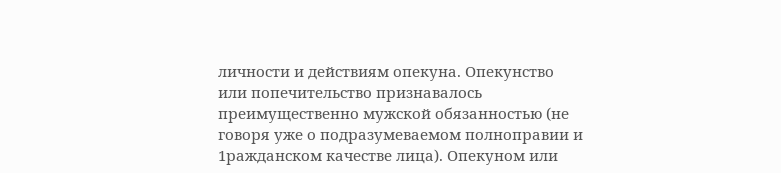личности и действиям опекуна. Опекунство или попечительство признавалось преимущественно мужской обязанностью (не говоря уже о подразумеваемом полноправии и 1ражданском качестве лица). Опекуном или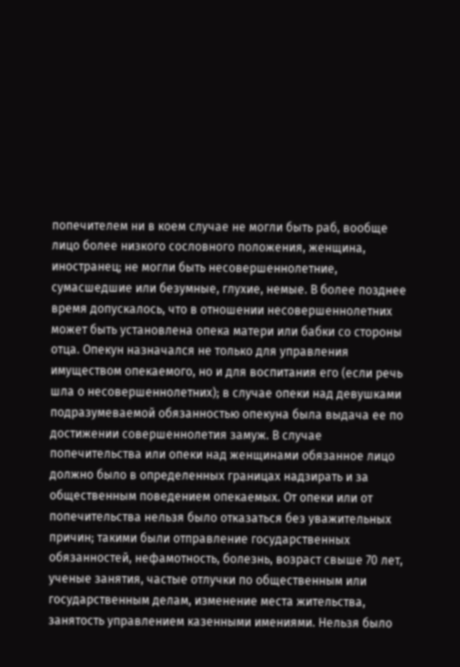попечителем ни в коем случае не могли быть раб, вообще лицо более низкого сословного положения, женщина, иностранец; не могли быть несовершеннолетние, сумасшедшие или безумные, глухие, немые. В более позднее время допускалось, что в отношении несовершеннолетних может быть установлена опека матери или бабки со стороны отца. Опекун назначался не только для управления имуществом опекаемого, но и для воспитания его (если речь шла о несовершеннолетних); в случае опеки над девушками подразумеваемой обязанностью опекуна была выдача ее по достижении совершеннолетия замуж. В случае попечительства или опеки над женщинами обязанное лицо должно было в определенных границах надзирать и за общественным поведением опекаемых. От опеки или от попечительства нельзя было отказаться без уважительных причин; такими были отправление государственных обязанностей, нефамотность, болезнь, возраст свыше 70 лет, ученые занятия, частые отлучки по общественным или государственным делам, изменение места жительства, занятость управлением казенными имениями. Нельзя было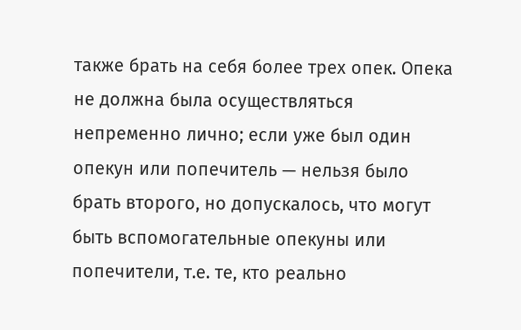также брать на себя более трех опек. Опека не должна была осуществляться непременно лично; если уже был один опекун или попечитель — нельзя было брать второго, но допускалось, что могут быть вспомогательные опекуны или попечители, т.е. те, кто реально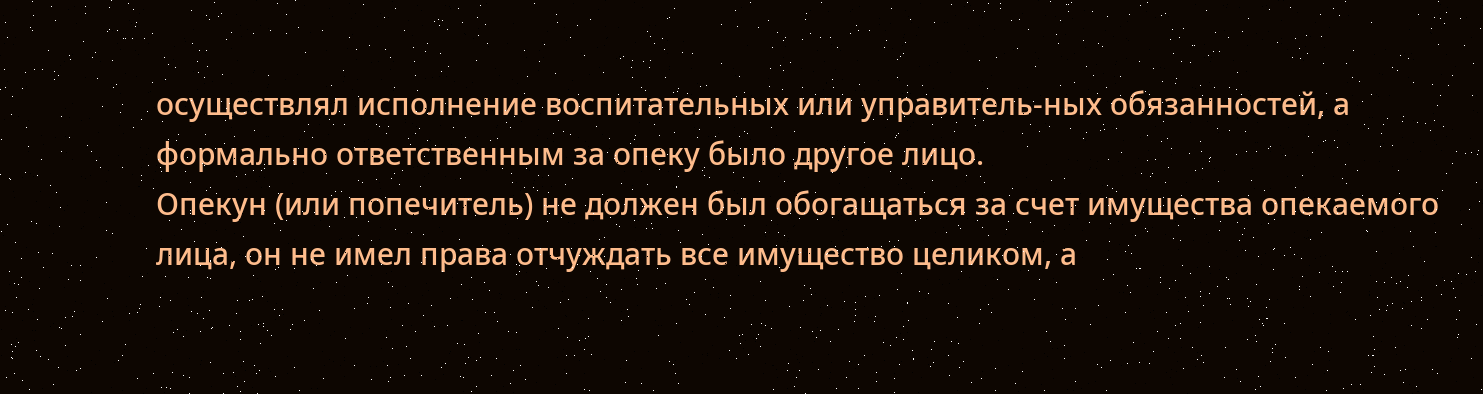осуществлял исполнение воспитательных или управитель-ных обязанностей, а формально ответственным за опеку было другое лицо.
Опекун (или попечитель) не должен был обогащаться за счет имущества опекаемого лица, он не имел права отчуждать все имущество целиком, а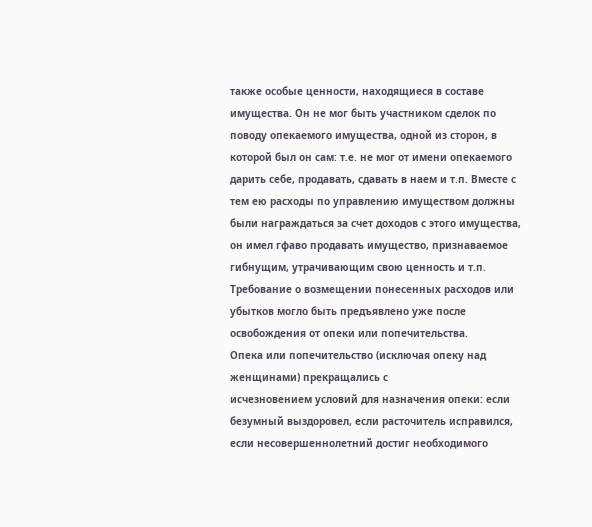также особые ценности, находящиеся в составе имущества. Он не мог быть участником сделок по поводу опекаемого имущества, одной из сторон, в которой был он сам: т.е. не мог от имени опекаемого дарить себе, продавать, сдавать в наем и т.п. Вместе с тем ею расходы по управлению имуществом должны были награждаться за счет доходов с этого имущества, он имел гфаво продавать имущество, признаваемое гибнущим, утрачивающим свою ценность и т.п. Требование о возмещении понесенных расходов или убытков могло быть предъявлено уже после освобождения от опеки или попечительства.
Опека или попечительство (исключая опеку над женщинами) прекращались с
исчезновением условий для назначения опеки: если безумный выздоровел, если расточитель исправился, если несовершеннолетний достиг необходимого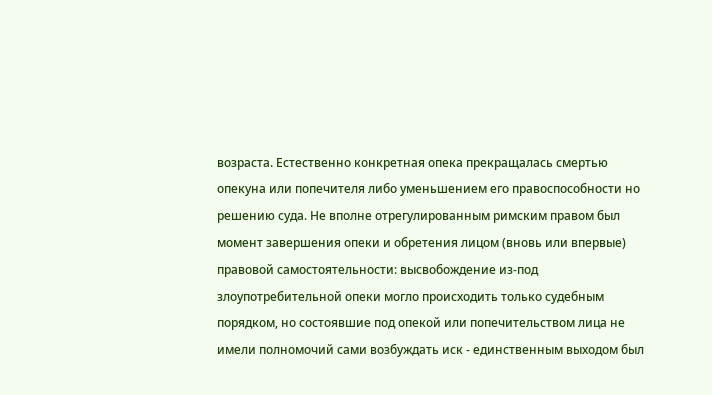возраста. Естественно конкретная опека прекращалась смертью опекуна или попечителя либо уменьшением его правоспособности но решению суда. Не вполне отрегулированным римским правом был момент завершения опеки и обретения лицом (вновь или впервые) правовой самостоятельности: высвобождение из-под злоупотребительной опеки могло происходить только судебным порядком, но состоявшие под опекой или попечительством лица не имели полномочий сами возбуждать иск - единственным выходом был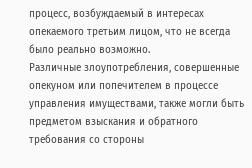процесс, возбуждаемый в интересах опекаемого третьим лицом, что не всегда было реально возможно.
Различные злоупотребления, совершенные опекуном или попечителем в процессе управления имуществами, также могли быть предметом взыскания и обратного требования со стороны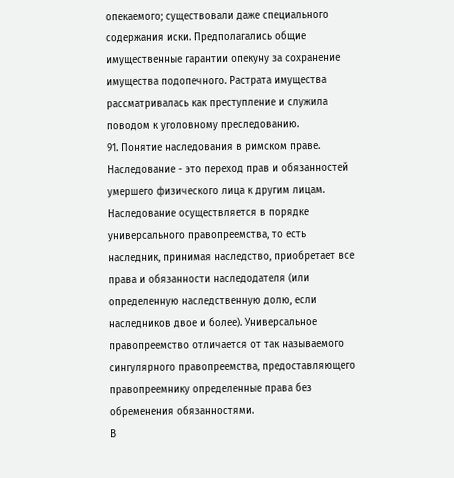опекаемого; существовали даже специального содержания иски. Предполагались общие имущественные гарантии опекуну за сохранение имущества подопечного. Растрата имущества рассматривалась как преступление и служила поводом к уголовному преследованию.
91. Понятие наследования в римском праве.
Наследование - это переход прав и обязанностей умершего физического лица к другим лицам. Наследование осуществляется в порядке универсального правопреемства, то есть наследник, принимая наследство, приобретает все права и обязанности наследодателя (или определенную наследственную долю, если наследников двое и более). Универсальное правопреемство отличается от так называемого сингулярного правопреемства, предоставляющего правопреемнику определенные права без обременения обязанностями.
В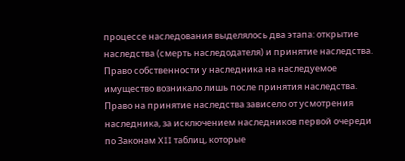процессе наследования выделялось два этапа: открытие наследства (смерть наследодателя) и принятие наследства. Право собственности у наследника на наследуемое имущество возникало лишь после принятия наследства. Право на принятие наследства зависело от усмотрения наследника, за исключением наследников первой очереди по Законам XII таблиц, которые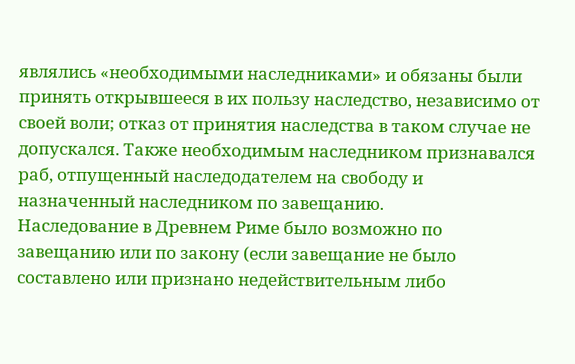являлись «необходимыми наследниками» и обязаны были принять открывшееся в их пользу наследство, независимо от своей воли; отказ от принятия наследства в таком случае не допускался. Также необходимым наследником признавался раб, отпущенный наследодателем на свободу и назначенный наследником по завещанию.
Наследование в Древнем Риме было возможно по завещанию или по закону (если завещание не было составлено или признано недействительным либо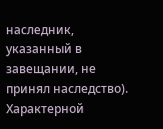наследник, указанный в завещании, не принял наследство).
Характерной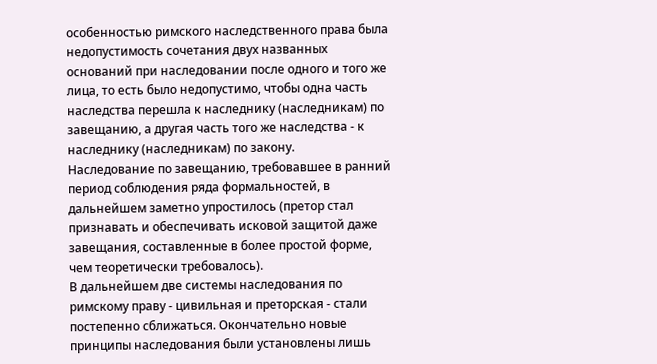особенностью римского наследственного права была недопустимость сочетания двух названных оснований при наследовании после одного и того же лица, то есть было недопустимо, чтобы одна часть наследства перешла к наследнику (наследникам) по завещанию, а другая часть того же наследства - к наследнику (наследникам) по закону.
Наследование по завещанию, требовавшее в ранний период соблюдения ряда формальностей, в дальнейшем заметно упростилось (претор стал признавать и обеспечивать исковой защитой даже завещания, составленные в более простой форме, чем теоретически требовалось).
В дальнейшем две системы наследования по римскому праву - цивильная и преторская - стали постепенно сближаться. Окончательно новые принципы наследования были установлены лишь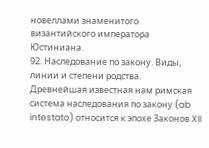новеллами знаменитого византийского императора Юстиниана.
92. Наследование по закону. Виды, линии и степени родства.
Древнейшая известная нам римская система наследования по закону (ab intestato) относится к эпохе Законов XII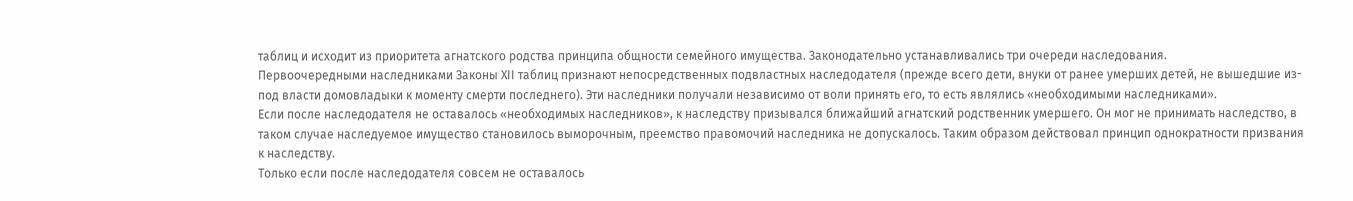таблиц и исходит из приоритета агнатского родства принципа общности семейного имущества. Законодательно устанавливались три очереди наследования.
Первоочередными наследниками Законы XII таблиц признают непосредственных подвластных наследодателя (прежде всего дети, внуки от ранее умерших детей, не вышедшие из-под власти домовладыки к моменту смерти последнего). Эти наследники получали независимо от воли принять его, то есть являлись «необходимыми наследниками».
Если после наследодателя не оставалось «необходимых наследников», к наследству призывался ближайший агнатский родственник умершего. Он мог не принимать наследство, в таком случае наследуемое имущество становилось выморочным, преемство правомочий наследника не допускалось. Таким образом действовал принцип однократности призвания к наследству.
Только если после наследодателя совсем не оставалось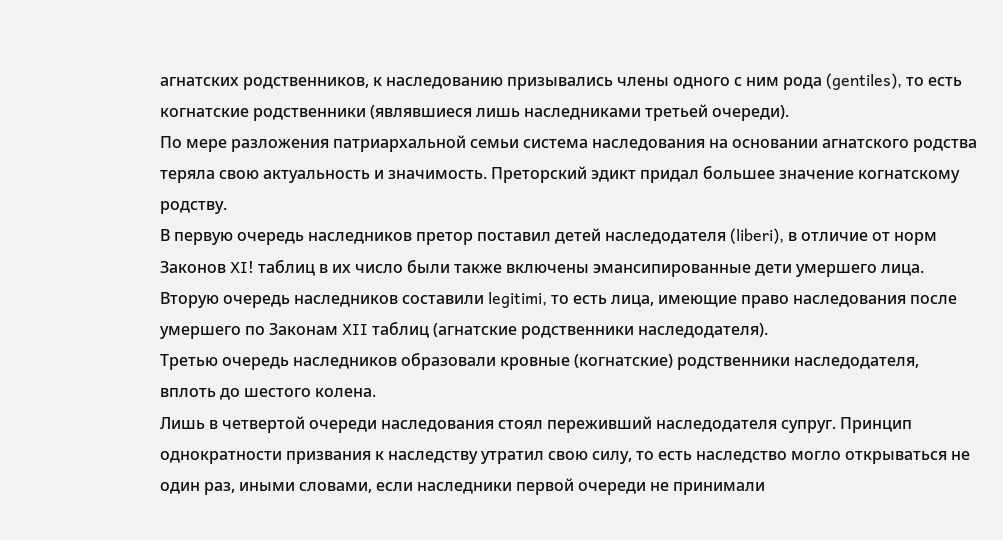агнатских родственников, к наследованию призывались члены одного с ним рода (gentiles), то есть когнатские родственники (являвшиеся лишь наследниками третьей очереди).
По мере разложения патриархальной семьи система наследования на основании агнатского родства теряла свою актуальность и значимость. Преторский эдикт придал большее значение когнатскому родству.
В первую очередь наследников претор поставил детей наследодателя (liberi), в отличие от норм Законов XI! таблиц в их число были также включены эмансипированные дети умершего лица.
Вторую очередь наследников составили legitimi, то есть лица, имеющие право наследования после умершего по Законам XII таблиц (агнатские родственники наследодателя).
Третью очередь наследников образовали кровные (когнатские) родственники наследодателя, вплоть до шестого колена.
Лишь в четвертой очереди наследования стоял переживший наследодателя супруг. Принцип однократности призвания к наследству утратил свою силу, то есть наследство могло открываться не один раз, иными словами, если наследники первой очереди не принимали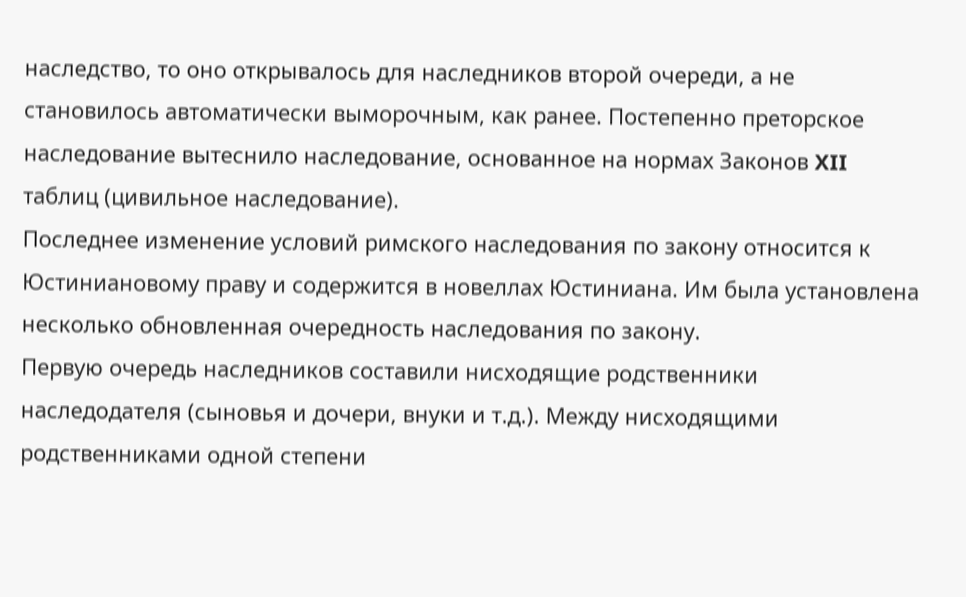наследство, то оно открывалось для наследников второй очереди, а не становилось автоматически выморочным, как ранее. Постепенно преторское наследование вытеснило наследование, основанное на нормах Законов XII таблиц (цивильное наследование).
Последнее изменение условий римского наследования по закону относится к Юстиниановому праву и содержится в новеллах Юстиниана. Им была установлена несколько обновленная очередность наследования по закону.
Первую очередь наследников составили нисходящие родственники наследодателя (сыновья и дочери, внуки и т.д.). Между нисходящими родственниками одной степени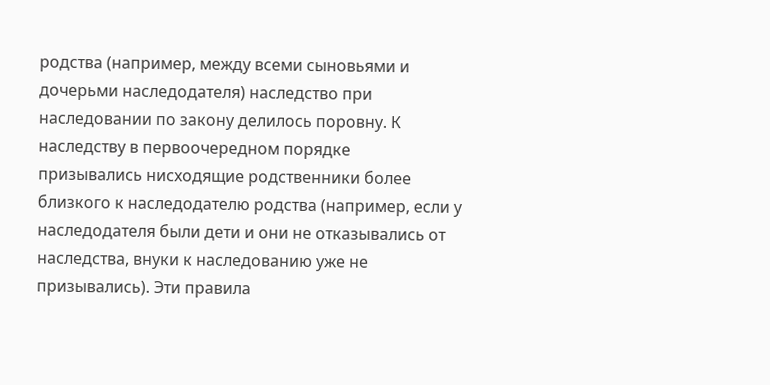родства (например, между всеми сыновьями и дочерьми наследодателя) наследство при наследовании по закону делилось поровну. К наследству в первоочередном порядке
призывались нисходящие родственники более близкого к наследодателю родства (например, если у наследодателя были дети и они не отказывались от наследства, внуки к наследованию уже не призывались). Эти правила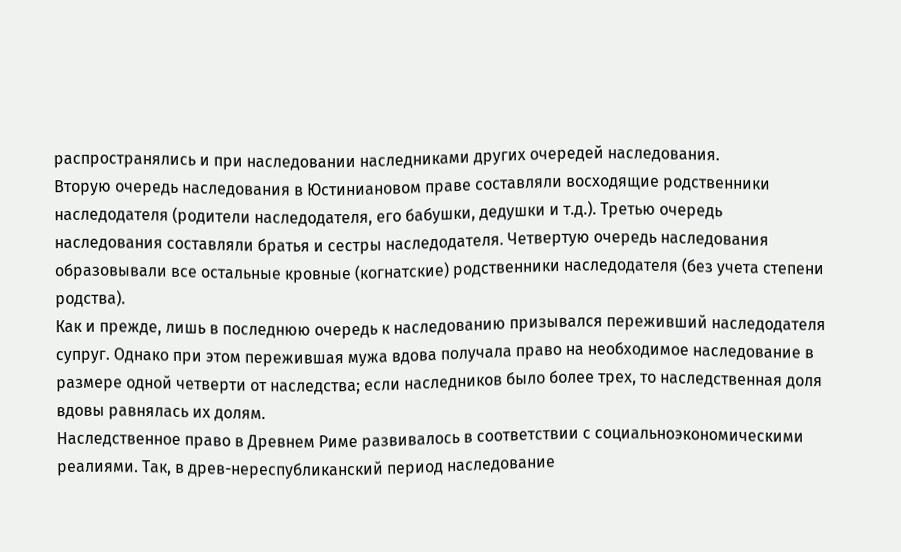распространялись и при наследовании наследниками других очередей наследования.
Вторую очередь наследования в Юстиниановом праве составляли восходящие родственники наследодателя (родители наследодателя, его бабушки, дедушки и т.д.). Третью очередь наследования составляли братья и сестры наследодателя. Четвертую очередь наследования образовывали все остальные кровные (когнатские) родственники наследодателя (без учета степени родства).
Как и прежде, лишь в последнюю очередь к наследованию призывался переживший наследодателя супруг. Однако при этом пережившая мужа вдова получала право на необходимое наследование в размере одной четверти от наследства; если наследников было более трех, то наследственная доля вдовы равнялась их долям.
Наследственное право в Древнем Риме развивалось в соответствии с социальноэкономическими реалиями. Так, в древ-нереспубликанский период наследование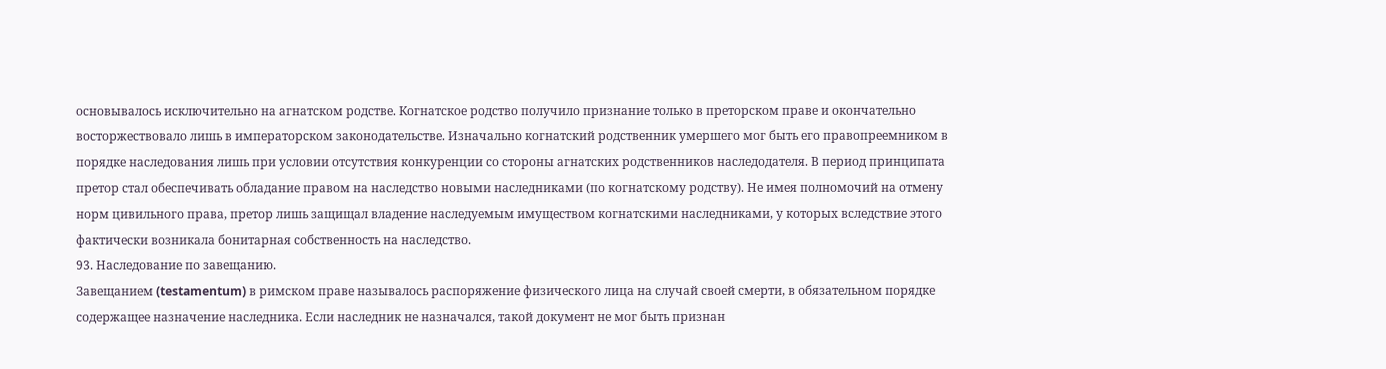основывалось исключительно на агнатском родстве. Когнатское родство получило признание только в преторском праве и окончательно восторжествовало лишь в императорском законодательстве. Изначально когнатский родственник умершего мог быть его правопреемником в порядке наследования лишь при условии отсутствия конкуренции со стороны агнатских родственников наследодателя. В период принципата претор стал обеспечивать обладание правом на наследство новыми наследниками (по когнатскому родству). Не имея полномочий на отмену норм цивильного права, претор лишь защищал владение наследуемым имуществом когнатскими наследниками, у которых вследствие этого фактически возникала бонитарная собственность на наследство.
93. Наследование по завещанию.
Завещанием (testamentum) в римском праве называлось распоряжение физического лица на случай своей смерти, в обязательном порядке содержащее назначение наследника. Если наследник не назначался, такой документ не мог быть признан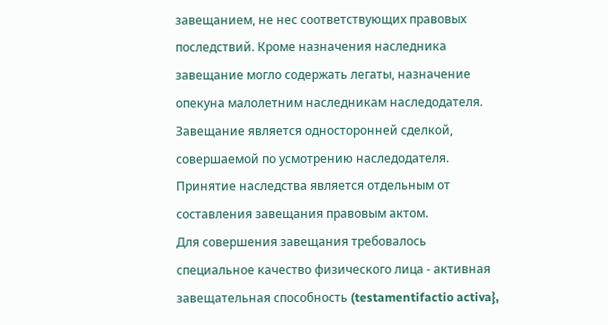завещанием, не нес соответствующих правовых последствий. Кроме назначения наследника завещание могло содержать легаты, назначение опекуна малолетним наследникам наследодателя. Завещание является односторонней сделкой, совершаемой по усмотрению наследодателя. Принятие наследства является отдельным от составления завещания правовым актом.
Для совершения завещания требовалось специальное качество физического лица - активная завещательная способность (testamentifactio activa},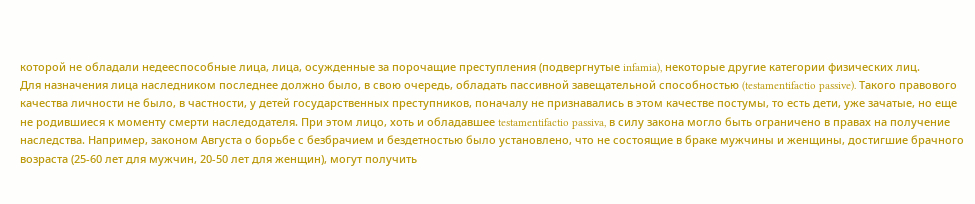которой не обладали недееспособные лица, лица, осужденные за порочащие преступления (подвергнутые infamia), некоторые другие категории физических лиц.
Для назначения лица наследником последнее должно было, в свою очередь, обладать пассивной завещательной способностью (testamentifactio passive). Такого правового качества личности не было, в частности, у детей государственных преступников, поначалу не признавались в этом качестве постумы, то есть дети, уже зачатые, но еще не родившиеся к моменту смерти наследодателя. При этом лицо, хоть и обладавшее testamentifactio passiva, в силу закона могло быть ограничено в правах на получение наследства. Например, законом Августа о борьбе с безбрачием и бездетностью было установлено, что не состоящие в браке мужчины и женщины, достигшие брачного возраста (25-60 лет для мужчин, 20-50 лет для женщин), могут получить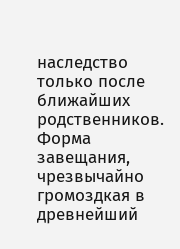наследство только после ближайших родственников.
Форма завещания, чрезвычайно громоздкая в древнейший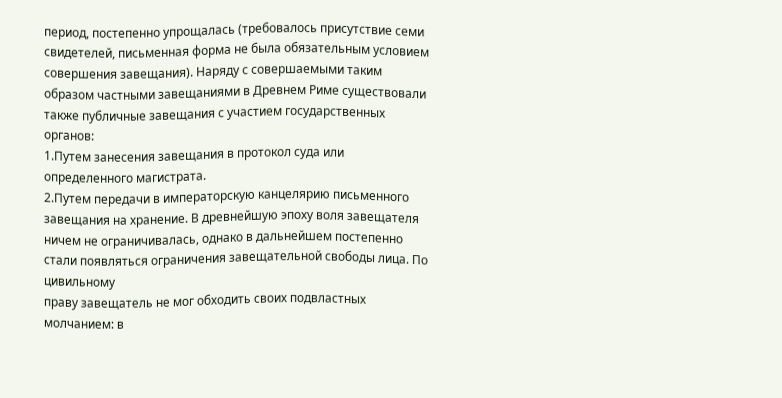период, постепенно упрощалась (требовалось присутствие семи свидетелей, письменная форма не была обязательным условием совершения завещания). Наряду с совершаемыми таким образом частными завещаниями в Древнем Риме существовали также публичные завещания с участием государственных органов:
1.Путем занесения завещания в протокол суда или определенного магистрата.
2.Путем передачи в императорскую канцелярию письменного завещания на хранение. В древнейшую эпоху воля завещателя ничем не ограничивалась, однако в дальнейшем постепенно стали появляться ограничения завещательной свободы лица. По цивильному
праву завещатель не мог обходить своих подвластных молчанием: в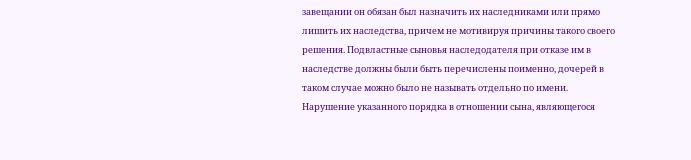завещании он обязан был назначить их наследниками или прямо лишить их наследства, причем не мотивируя причины такого своего решения. Подвластные сыновья наследодателя при отказе им в наследстве должны были быть перечислены поименно, дочерей в таком случае можно было не называть отдельно по имени. Нарушение указанного порядка в отношении сына, являющегося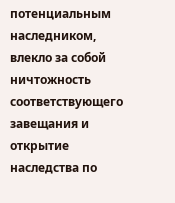потенциальным наследником, влекло за собой ничтожность соответствующего завещания и открытие наследства по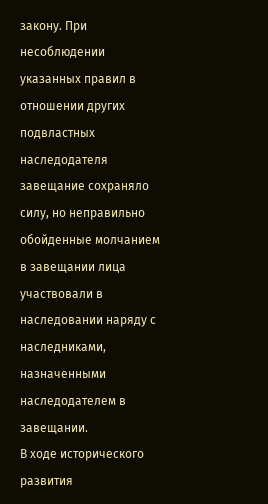закону. При несоблюдении указанных правил в отношении других подвластных наследодателя завещание сохраняло силу, но неправильно обойденные молчанием в завещании лица участвовали в наследовании наряду с наследниками, назначенными наследодателем в завещании.
В ходе исторического развития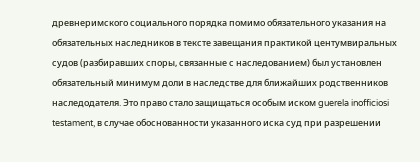древнеримского социального порядка помимо обязательного указания на обязательных наследников в тексте завещания практикой центумвиральных судов (разбиравших споры, связанные с наследованием) был установлен обязательный минимум доли в наследстве для ближайших родственников наследодателя. Это право стало защищаться особым иском guerela inofficiosi testament, в случае обоснованности указанного иска суд при разрешении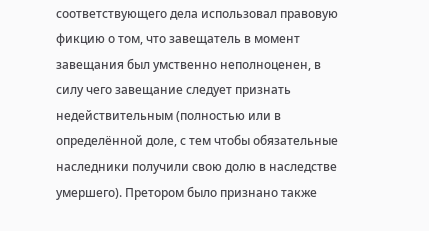соответствующего дела использовал правовую фикцию о том, что завещатель в момент завещания был умственно неполноценен, в силу чего завещание следует признать недействительным (полностью или в определённой доле, с тем чтобы обязательные наследники получили свою долю в наследстве умершего). Претором было признано также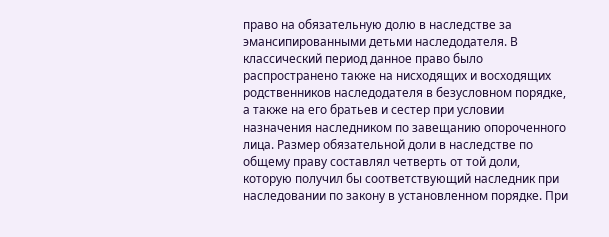право на обязательную долю в наследстве за эмансипированными детьми наследодателя. В классический период данное право было распространено также на нисходящих и восходящих родственников наследодателя в безусловном порядке, а также на его братьев и сестер при условии назначения наследником по завещанию опороченного лица. Размер обязательной доли в наследстве по общему праву составлял четверть от той доли, которую получил бы соответствующий наследник при наследовании по закону в установленном порядке. При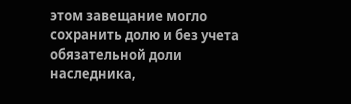этом завещание могло сохранить долю и без учета обязательной доли наследника,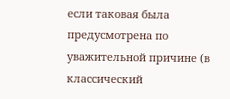если таковая была предусмотрена по уважительной причине (в классический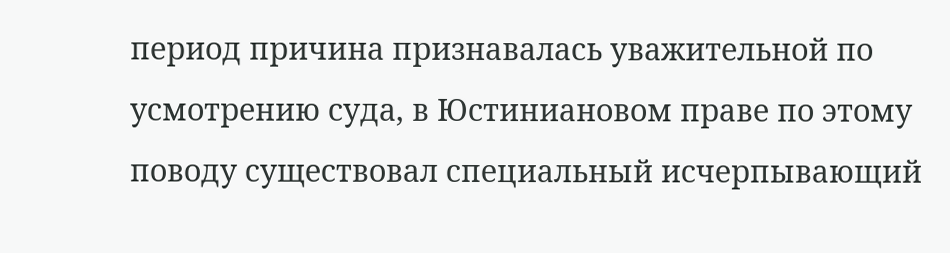период причина признавалась уважительной по усмотрению суда, в Юстиниановом праве по этому поводу существовал специальный исчерпывающий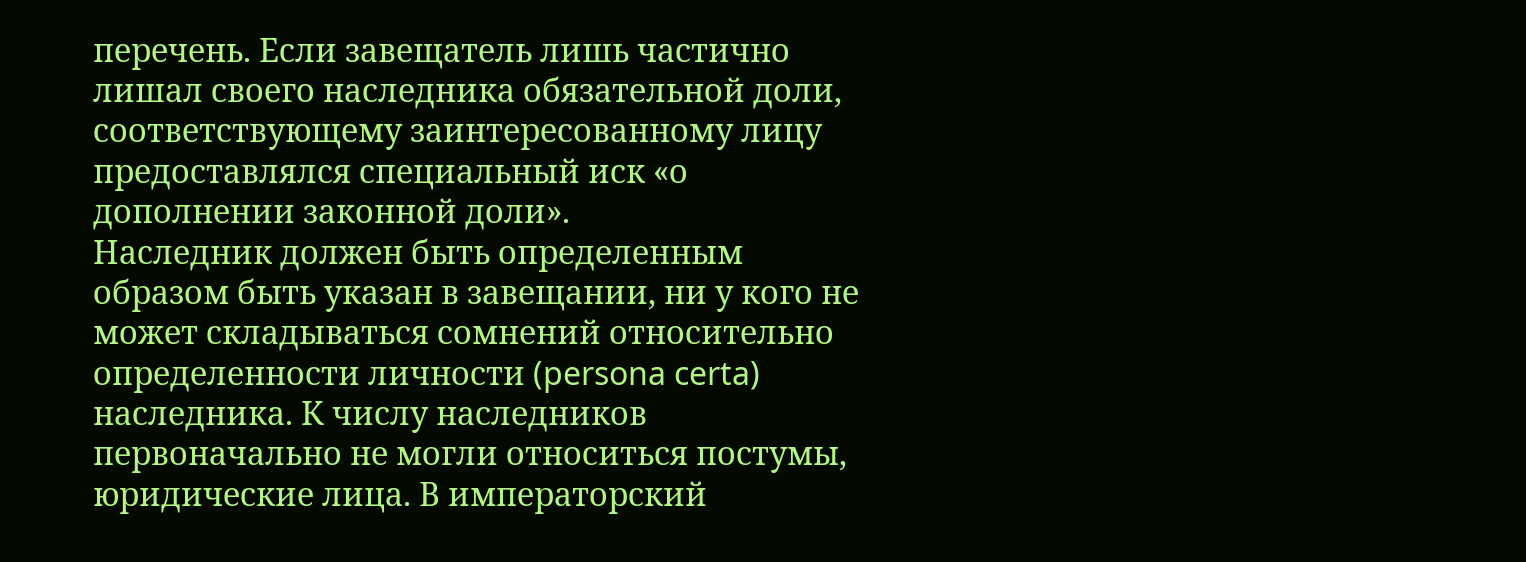перечень. Если завещатель лишь частично лишал своего наследника обязательной доли, соответствующему заинтересованному лицу предоставлялся специальный иск «о дополнении законной доли».
Наследник должен быть определенным образом быть указан в завещании, ни у кого не может складываться сомнений относительно определенности личности (persona certa) наследника. К числу наследников первоначально не могли относиться постумы, юридические лица. В императорский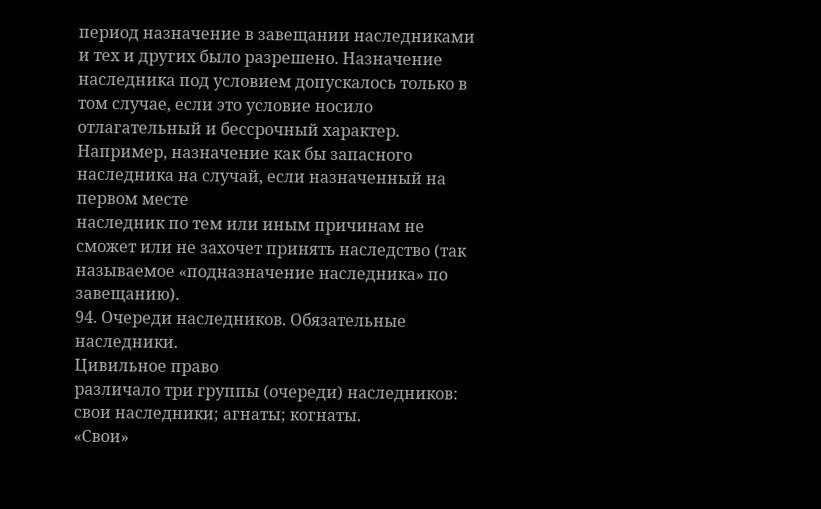период назначение в завещании наследниками и тех и других было разрешено. Назначение наследника под условием допускалось только в том случае, если это условие носило отлагательный и бессрочный характер. Например, назначение как бы запасного наследника на случай, если назначенный на первом месте
наследник по тем или иным причинам не сможет или не захочет принять наследство (так называемое «подназначение наследника» по завещанию).
94. Очереди наследников. Обязательные наследники.
Цивильное право
различало три группы (очереди) наследников: свои наследники; агнаты; когнаты.
«Свои»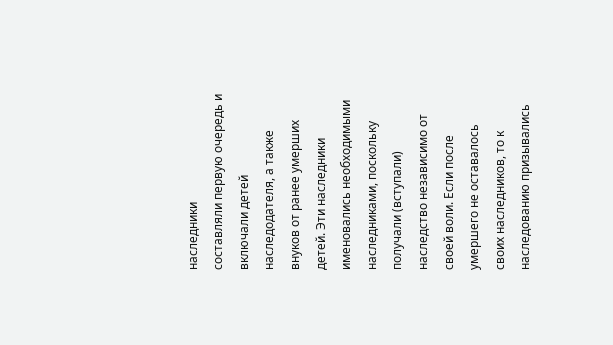наследники
составляли первую очередь и включали детей наследодателя, а также внуков от ранее умерших детей. Эти наследники именовались необходимыми наследниками, поскольку получали (вступали) наследство независимо от своей воли. Если после умершего не оставалось своих наследников, то к наследованию призывались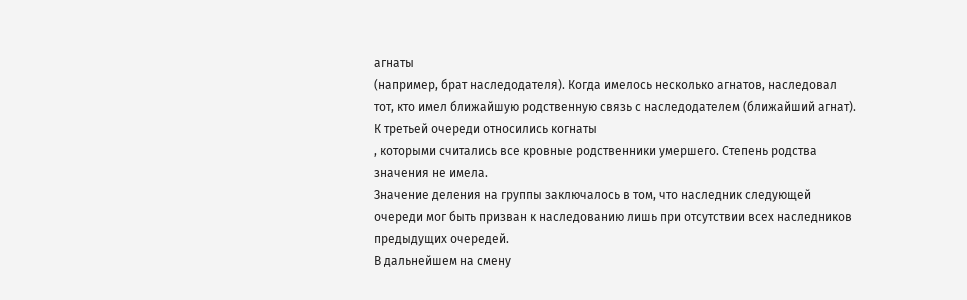агнаты
(например, брат наследодателя). Когда имелось несколько агнатов, наследовал тот, кто имел ближайшую родственную связь с наследодателем (ближайший агнат).
К третьей очереди относились когнаты
, которыми считались все кровные родственники умершего. Степень родства значения не имела.
Значение деления на группы заключалось в том, что наследник следующей очереди мог быть призван к наследованию лишь при отсутствии всех наследников предыдущих очередей.
В дальнейшем на смену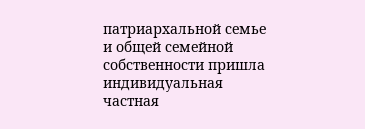патриархальной семье и общей семейной собственности пришла индивидуальная частная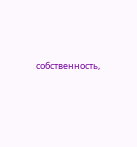собственность,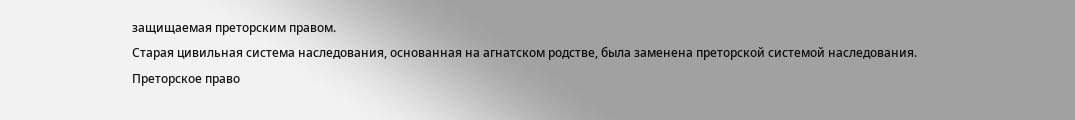защищаемая преторским правом.
Старая цивильная система наследования, основанная на агнатском родстве, была заменена преторской системой наследования.
Преторское право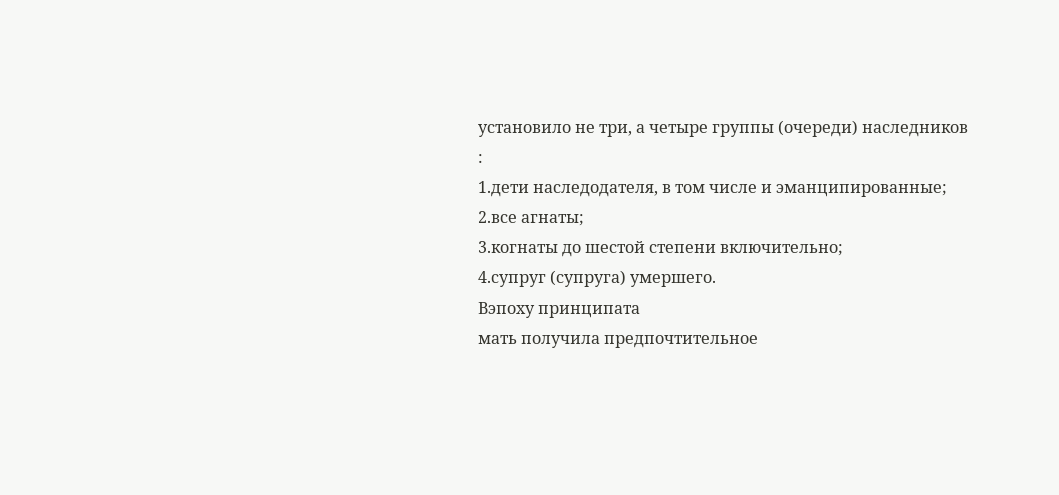установило не три, а четыре группы (очереди) наследников
:
1.дети наследодателя, в том числе и эманципированные;
2.все агнаты;
3.когнаты до шестой степени включительно;
4.супруг (супруга) умершего.
Вэпоху принципата
мать получила предпочтительное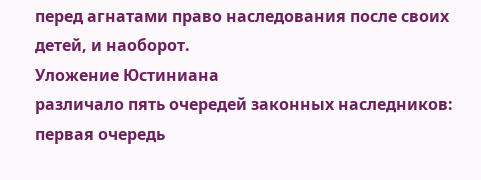перед агнатами право наследования после своих детей, и наоборот.
Уложение Юстиниана
различало пять очередей законных наследников:
первая очередь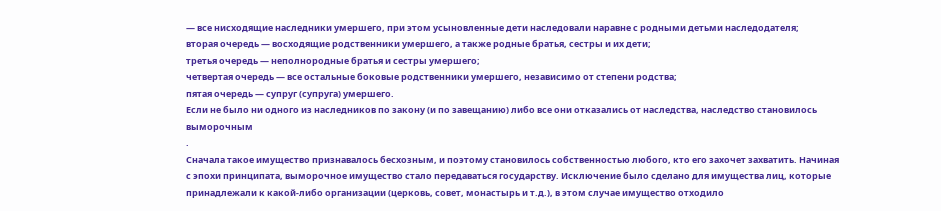— все нисходящие наследники умершего, при этом усыновленные дети наследовали наравне с родными детьми наследодателя;
вторая очередь — восходящие родственники умершего, а также родные братья, сестры и их дети;
третья очередь — неполнородные братья и сестры умершего;
четвертая очередь — все остальные боковые родственники умершего, независимо от степени родства;
пятая очередь — супруг (супруга) умершего.
Если не было ни одного из наследников по закону (и по завещанию) либо все они отказались от наследства, наследство становилось выморочным
.
Сначала такое имущество признавалось бесхозным, и поэтому становилось собственностью любого, кто его захочет захватить. Начиная с эпохи принципата, выморочное имущество стало передаваться государству. Исключение было сделано для имущества лиц, которые принадлежали к какой-либо организации (церковь, совет, монастырь и т.д.), в этом случае имущество отходило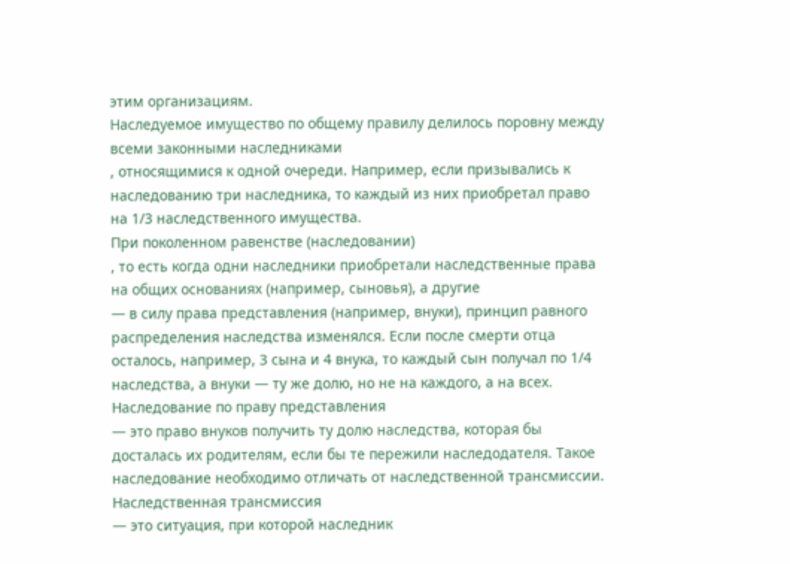этим организациям.
Наследуемое имущество по общему правилу делилось поровну между всеми законными наследниками
, относящимися к одной очереди. Например, если призывались к наследованию три наследника, то каждый из них приобретал право на 1/3 наследственного имущества.
При поколенном равенстве (наследовании)
, то есть когда одни наследники приобретали наследственные права на общих основаниях (например, сыновья), а другие
— в силу права представления (например, внуки), принцип равного распределения наследства изменялся. Если после смерти отца осталось, например, 3 сына и 4 внука, то каждый сын получал по 1/4 наследства, а внуки — ту же долю, но не на каждого, а на всех.
Наследование по праву представления
— это право внуков получить ту долю наследства, которая бы досталась их родителям, если бы те пережили наследодателя. Такое наследование необходимо отличать от наследственной трансмиссии.
Наследственная трансмиссия
— это ситуация, при которой наследник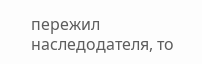пережил наследодателя, то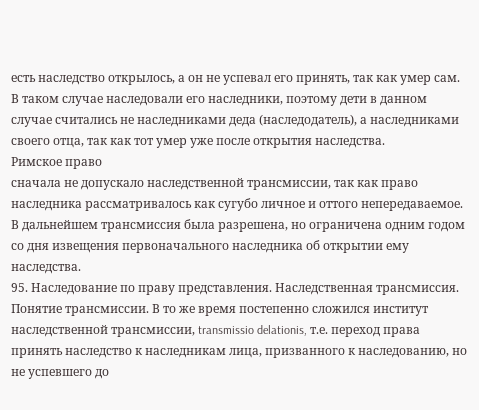есть наследство открылось, а он не успевал его принять, так как умер сам. В таком случае наследовали его наследники, поэтому дети в данном случае считались не наследниками деда (наследодатель), а наследниками своего отца, так как тот умер уже после открытия наследства.
Римское право
сначала не допускало наследственной трансмиссии, так как право наследника рассматривалось как сугубо личное и оттого непередаваемое.
В дальнейшем трансмиссия была разрешена, но ограничена одним годом со дня извещения первоначального наследника об открытии ему наследства.
95. Наследование по праву представления. Наследственная трансмиссия.
Понятие трансмиссии. В то же время постепенно сложился институт наследственной трансмиссии, transmissio delationis, т.е. переход права принять наследство к наследникам лица, призванного к наследованию, но не успевшего до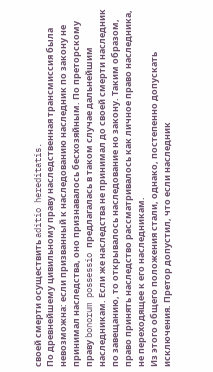своей смерти осуществить aditio hereditatis.
По древнейшему цивильному праву наследственная трансмиссия была невозможна: если призванный к наследованию наследник по закону не принимал наследства, оно признавалось бесхозяйным. По преторскому праву bonorum possessio предлагалась в таком случае дальнейшим наследникам. Если же наследства не принимал до своей смерти наследник по завещанию, то открывалось наследование но закону. Таким образом, право принять наследство рассматривалось как личное право наследника, не переходящее к его наследникам.
Из этого общего положения стали, однако, постепенно допускать исключения. Претор допустил, что если наследник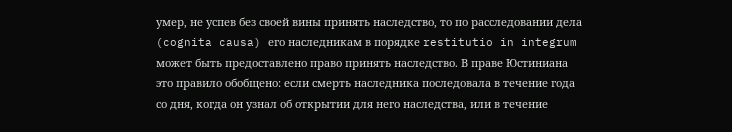умер, не успев без своей вины принять наследство, то по расследовании дела (cognita causa) его наследникам в порядке restitutio in integrum может быть предоставлено право принять наследство. В праве Юстиниана это правило обобщено: если смерть наследника последовала в течение года со дня, когда он узнал об открытии для него наследства, или в течение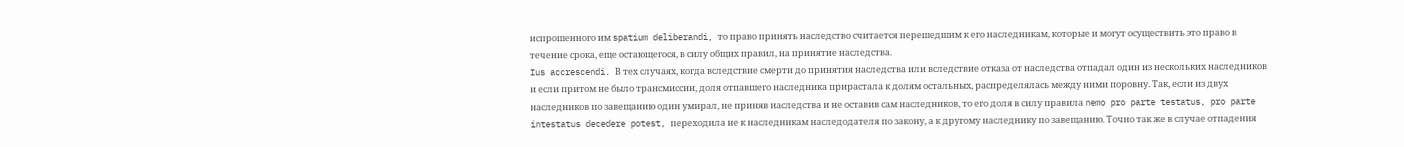испрошенного им spatium deliberandi, то право принять наследство считается перешедшим к его наследникам, которые и могут осуществить это право в течение срока, еще остающегося, в силу общих правил, на принятие наследства.
Ius accrescendi. В тех случаях, когда вследствие смерти до принятия наследства или вследствие отказа от наследства отпадал один из нескольких наследников и если притом не было трансмиссии, доля отпавшего наследника прирастала к долям остальных, распределялась между ними поровну. Так, если из двух наследников по завещанию один умирал, не приняв наследства и не оставив сам наследников, то его доля в силу правила nemo pro parte testatus, pro parte intestatus decedere potest, переходила не к наследникам наследодателя по закону, а к другому наследнику по завещанию. Точно так же в случае отпадения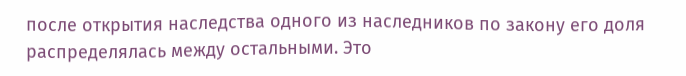после открытия наследства одного из наследников по закону его доля распределялась между остальными. Это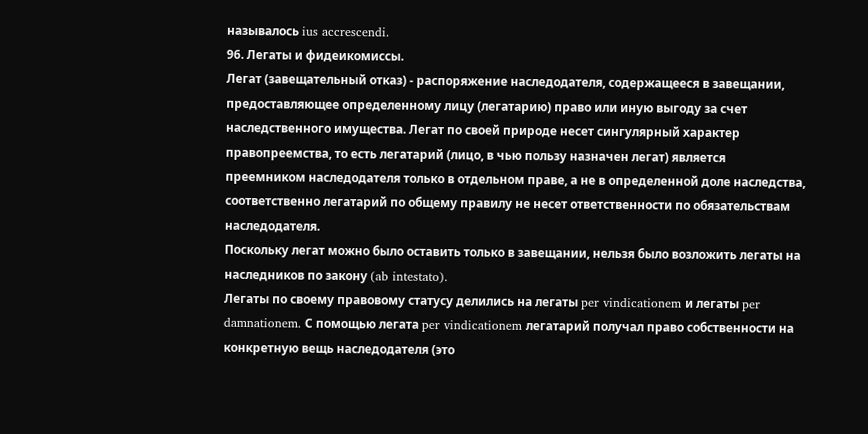называлось ius accrescendi.
96. Легаты и фидеикомиссы.
Легат (завещательный отказ) - распоряжение наследодателя, содержащееся в завещании, предоставляющее определенному лицу (легатарию) право или иную выгоду за счет наследственного имущества. Легат по своей природе несет сингулярный характер правопреемства, то есть легатарий (лицо, в чью пользу назначен легат) является преемником наследодателя только в отдельном праве, а не в определенной доле наследства, соответственно легатарий по общему правилу не несет ответственности по обязательствам наследодателя.
Поскольку легат можно было оставить только в завещании, нельзя было возложить легаты на наследников по закону (ab intestato).
Легаты по своему правовому статусу делились на легаты per vindicationem и легаты per damnationem. С помощью легата per vindicationem легатарий получал право собственности на конкретную вещь наследодателя (это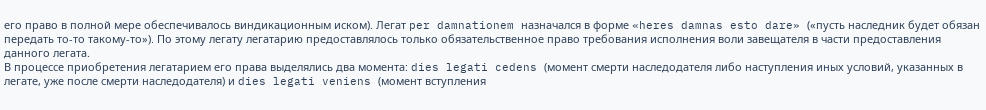его право в полной мере обеспечивалось виндикационным иском). Легат per damnationem назначался в форме «heres damnas esto dare» («пусть наследник будет обязан передать то-то такому-то»). По этому легату легатарию предоставлялось только обязательственное право требования исполнения воли завещателя в части предоставления данного легата.
В процессе приобретения легатарием его права выделялись два момента: dies legati cedens (момент смерти наследодателя либо наступления иных условий, указанных в легате, уже после смерти наследодателя) и dies legati veniens (момент вступления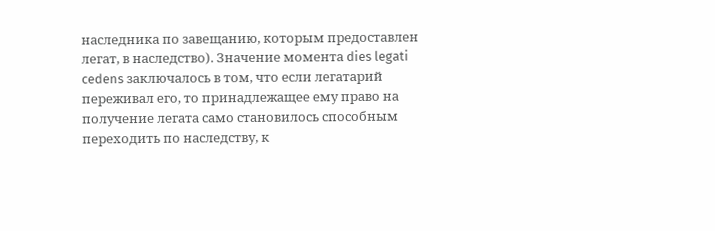наследника по завещанию, которым предоставлен легат, в наследство). Значение момента dies legati cedens заключалось в том, что если легатарий переживал его, то принадлежащее ему право на получение легата само становилось способным переходить по наследству, к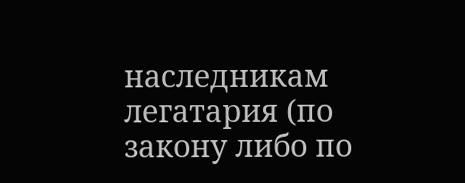наследникам легатария (по закону либо по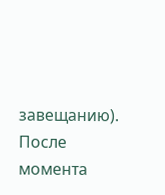завещанию). После момента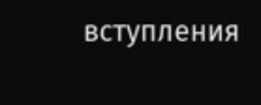вступления